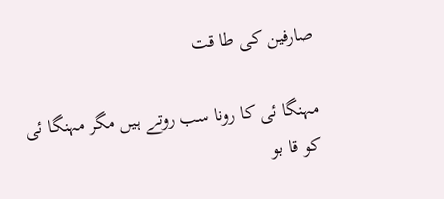صارفین کی طا قت

مہنگا ئی کا رونا سب روتے ہیں مگر مہنگا ئی کو قا بو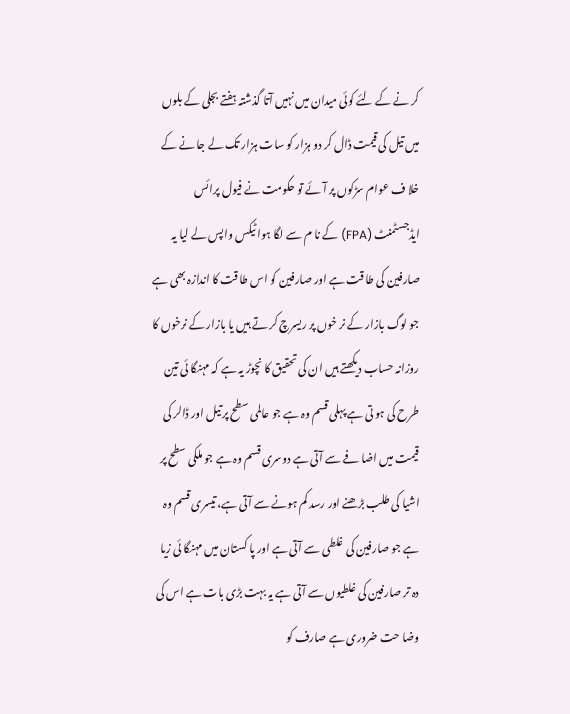کر نے کے لئے کوئی میدان میں نہیں آتا گذشتہ ہفتے بجلی کے بلوں میں تیل کی قیمت ڈال کر دو ہزار کو سات ہزار تک لے جا نے کے خلا ف عوام سڑکوں پر آئے تو حکومت نے فیول پرائس ایڈجسٹمنٹ (FPA) کے نا م سے لگا ہوا ٹیکس واپس لے لیا یہ صارفین کی طا قت ہے اور صارفین کو اس طا قت کا اندازہ بھی ہے جو لوگ بازار کے نر خوں پر ریسرچ کر تے ہیں یا بازار کے نرخوں کا روزانہ حساب دیکھتے ہیں ان کی تحقیق کا نچوڑ یہ ہے کہ مہنگا ئی تین طرح کی ہو تی ہے پہلی قسم وہ ہے جو عالمی سطح پر تیل اور ڈالر کی قیمت میں اضا فے سے آتی ہے دوسری قسم وہ ہے جو ملکی سطح پر اشیا کی طلب بڑھنے اور رسد کم ہونے سے آتی ہے، تیسری قسم وہ ہے جو صارفین کی غلطی سے آتی ہے اور پا کستان میں مہنگا ئی زیا دہ تر صارفین کی غلطیوں سے آتی ہے یہ بہت بڑی بات ہے اس کی وضا حت ضروری ہے صارف کو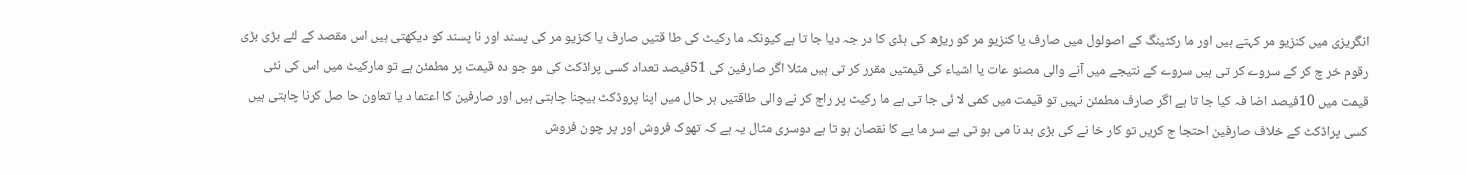انگریزی میں کنزیو مر کہتے ہیں اور ما رکٹینگ کے اصولول میں صارف یا کنزیو مر کو ریڑھ کی ہڈی کا در جہ دیا جا تا ہے کیونکہ ما رکیٹ کی طا قتیں صارف یا کنزیو مر کی پسند اور نا پسند کو دیکھتی ہیں اس مقصد کے لئے بڑی بڑی رقوم خر چ کر کے سروے کر تی ہیں سروے کے نتیجے میں آنے والی مصنو عات یا اشیاء کی قیمتیں مقرر کر تی ہیں مثلا اگر صارفین کی 51فیصد تعداد کسی پراڈکٹ کی مو جو دہ قیمت پر مطمئن ہے تو مارکیٹ میں اس کی نئی قیمت میں 10فیصد اضا فہ کیا جا تا ہے اگر صارف مطمئن نہیں تو قیمت میں کمی لا ئی جا تی ہے ما رکیٹ پر راج کر نے والی طاقتیں ہر حال میں اپنا پروڈکٹ بیچنا چاہتی ہیں اور صارفین کا اعتما د یا تعاون حا صل کرنا چاہتی ہیں کسی پراڈکٹ کے خلاف صارفین احتجا ج کریں تو کار خا نے کی بڑی بد نا می ہو تی ہے سر ما یے کا نقصان ہو تا ہے دوسری مثال یہ ہے کہ تھوک فروش اور پر چون فروش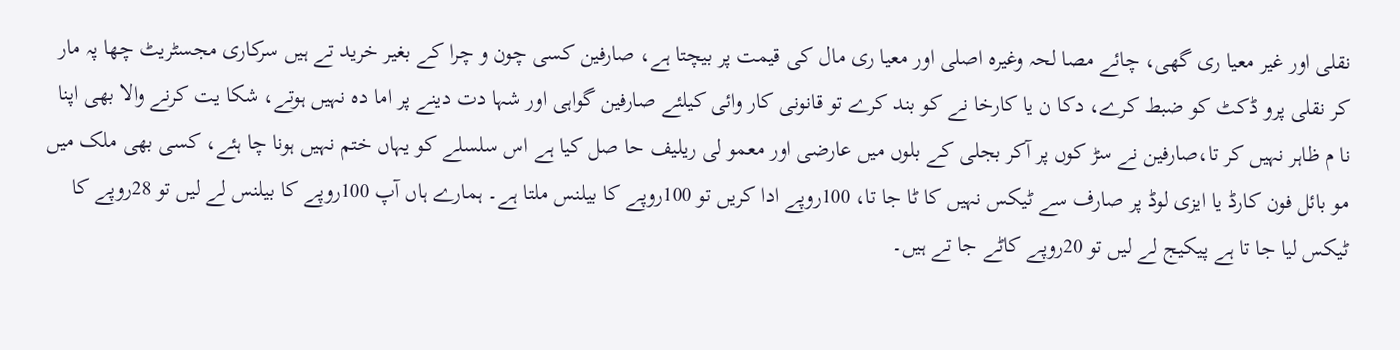نقلی اور غیر معیا ری گھی، چائے مصا لحہ وغیرہ اصلی اور معیا ری مال کی قیمت پر بیچتا ہے، صارفین کسی چون و چرا کے بغیر خرید تے ہیں سرکاری مجسٹریٹ چھا پہ مار کر نقلی پرو ڈکٹ کو ضبط کرے، دکا ن یا کارخا نے کو بند کرے تو قانونی کار وائی کیلئے صارفین گواہی اور شہا دت دینے پر اما دہ نہیں ہوتے، شکا یت کرنے والا بھی اپنا نا م ظاہر نہیں کر تا،صارفین نے سڑ کوں پر آکر بجلی کے بلوں میں عارضی اور معمو لی ریلیف حا صل کیا ہے اس سلسلے کو یہاں ختم نہیں ہونا چا ہئے، کسی بھی ملک میں مو بائل فون کارڈ یا ایزی لوڈ پر صارف سے ٹیکس نہیں کا ٹا جا تا، 100روپے ادا کریں تو 100روپے کا بیلنس ملتا ہے۔ ہمارے ہاں آپ 100روپے کا بیلنس لے لیں تو 28روپے کا ٹیکس لیا جا تا ہے پیکیج لے لیں تو 20روپے کاٹے جا تے ہیں۔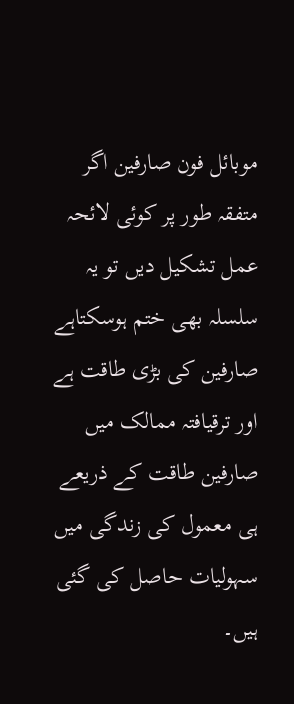موبائل فون صارفین اگر متفقہ طور پر کوئی لائحہ عمل تشکیل دیں تو یہ سلسلہ بھی ختم ہوسکتاہے صارفین کی بڑی طاقت ہے اور ترقیافتہ ممالک میں صارفین طاقت کے ذریعے ہی معمول کی زندگی میں سہولیات حاصل کی گئی ہیں۔